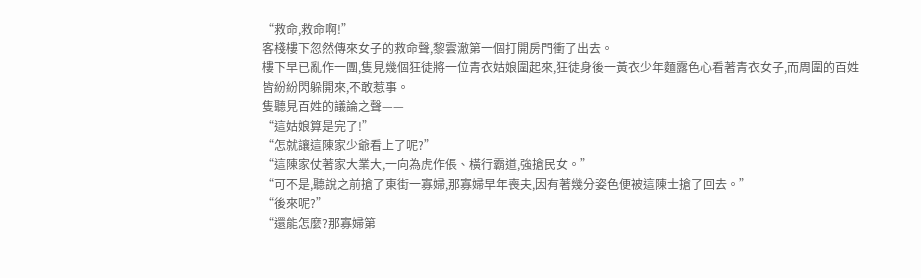“救命,救命啊!”
客棧樓下忽然傳來女子的救命聲,黎雲澈第一個打開房門衝了出去。
樓下早已亂作一團,隻見幾個狂徒將一位青衣姑娘圍起來,狂徒身後一黃衣少年麵露色心看著青衣女子,而周圍的百姓皆紛紛閃躲開來,不敢惹事。
隻聽見百姓的議論之聲——
“這姑娘算是完了!”
“怎就讓這陳家少爺看上了呢?”
“這陳家仗著家大業大,一向為虎作倀、橫行霸道,強搶民女。”
“可不是,聽說之前搶了東街一寡婦,那寡婦早年喪夫,因有著幾分姿色便被這陳士搶了回去。”
“後來呢?”
“還能怎麼?那寡婦第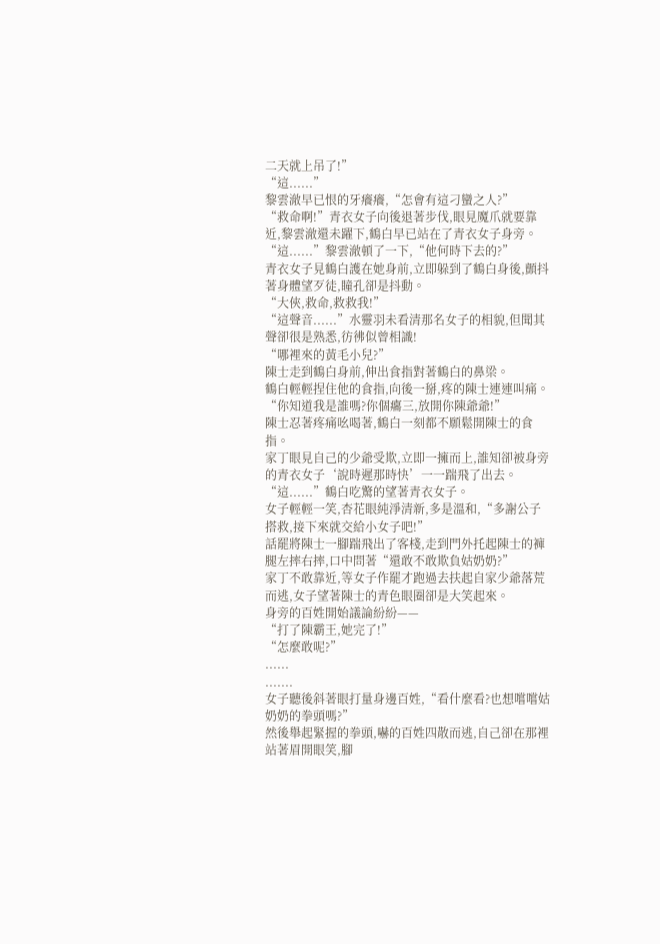二天就上吊了!”
“這......”
黎雲澈早已恨的牙癢癢,“怎會有這刁蠻之人?”
“救命啊!”青衣女子向後退著步伐,眼見魔爪就要靠近,黎雲澈還未躍下,鶴白早已站在了青衣女子身旁。
“這......”黎雲澈頓了一下,“他何時下去的?”
青衣女子見鶴白護在她身前,立即躲到了鶴白身後,顫抖著身體望歹徒,瞳孔卻是抖動。
“大俠,救命,救救我!”
“這聲音......”水靈羽未看清那名女子的相貌,但聞其聲卻很是熟悉,彷彿似曾相識!
“哪裡來的黃毛小兒?”
陳士走到鶴白身前,伸出食指對著鶴白的鼻梁。
鶴白輕輕捏住他的食指,向後一掰,疼的陳士連連叫痛。
“你知道我是誰嗎?你個癟三,放開你陳爺爺!”
陳士忍著疼痛吆喝著,鶴白一刻都不願鬆開陳士的食指。
家丁眼見自己的少爺受欺,立即一擁而上,誰知卻被身旁的青衣女子‘說時遲那時快’一一踹飛了出去。
“這......”鶴白吃驚的望著青衣女子。
女子輕輕一笑,杏花眼純淨清新,多是溫和,“多謝公子搭救,接下來就交給小女子吧!”
話罷將陳士一腳踹飛出了客棧,走到門外托起陳士的褲腿左摔右摔,口中問著“還敢不敢欺負姑奶奶?”
家丁不敢靠近,等女子作罷才跑過去扶起自家少爺落荒而逃,女子望著陳士的青色眼圈卻是大笑起來。
身旁的百姓開始議論紛紛——
“打了陳霸王,她完了!”
“怎麼敢呢?”
......
.......
女子聽後斜著眼打量身邊百姓,“看什麼看?也想嚐嚐姑奶奶的拳頭嗎?”
然後舉起緊握的拳頭,嚇的百姓四散而逃,自己卻在那裡站著眉開眼笑,腳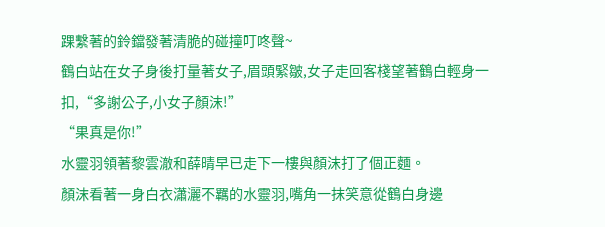踝繫著的鈴鐺發著清脆的碰撞叮咚聲~
鶴白站在女子身後打量著女子,眉頭緊皺,女子走回客棧望著鶴白輕身一扣,“多謝公子,小女子顏沫!”
“果真是你!”
水靈羽領著黎雲澈和薛晴早已走下一樓與顏沫打了個正麵。
顏沫看著一身白衣瀟灑不羈的水靈羽,嘴角一抹笑意從鶴白身邊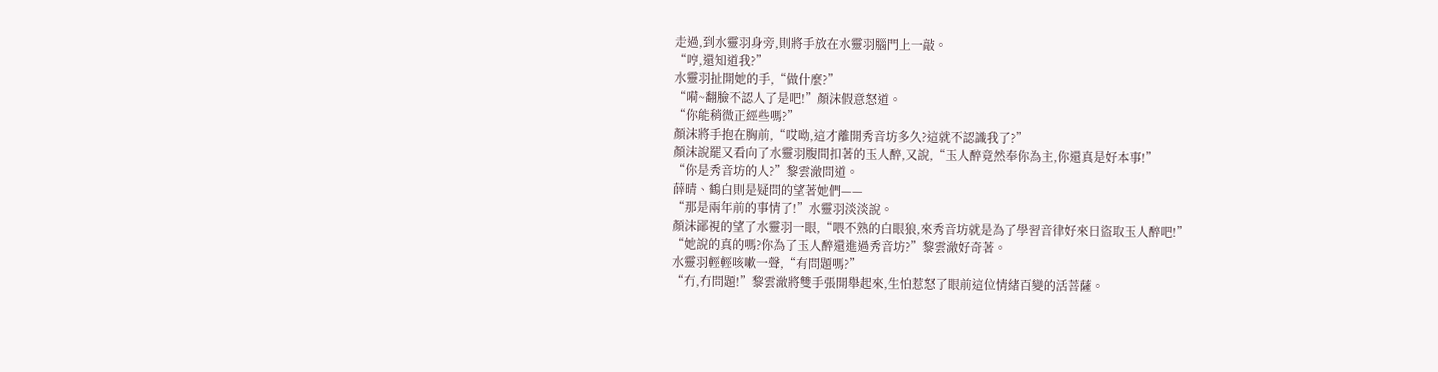走過,到水靈羽身旁,則將手放在水靈羽腦門上一敲。
“哼,還知道我?”
水靈羽扯開她的手,“做什麼?”
“嗬~翻臉不認人了是吧!”顏沫假意怒道。
“你能稍微正經些嗎?”
顏沫將手抱在胸前,“哎呦,這才離開秀音坊多久?這就不認識我了?”
顏沫說罷又看向了水靈羽腹間扣著的玉人醉,又說,“玉人醉竟然奉你為主,你還真是好本事!”
“你是秀音坊的人?”黎雲澈問道。
薛晴、鶴白則是疑問的望著她們——
“那是兩年前的事情了!”水靈羽淡淡說。
顏沫鄙視的望了水靈羽一眼,“喂不熟的白眼狼,來秀音坊就是為了學習音律好來日盜取玉人醉吧!”
“她說的真的嗎?你為了玉人醉還進過秀音坊?”黎雲澈好奇著。
水靈羽輕輕咳嗽一聲,“有問題嗎?”
“冇,冇問題!”黎雲澈將雙手張開舉起來,生怕惹怒了眼前這位情緒百變的活菩薩。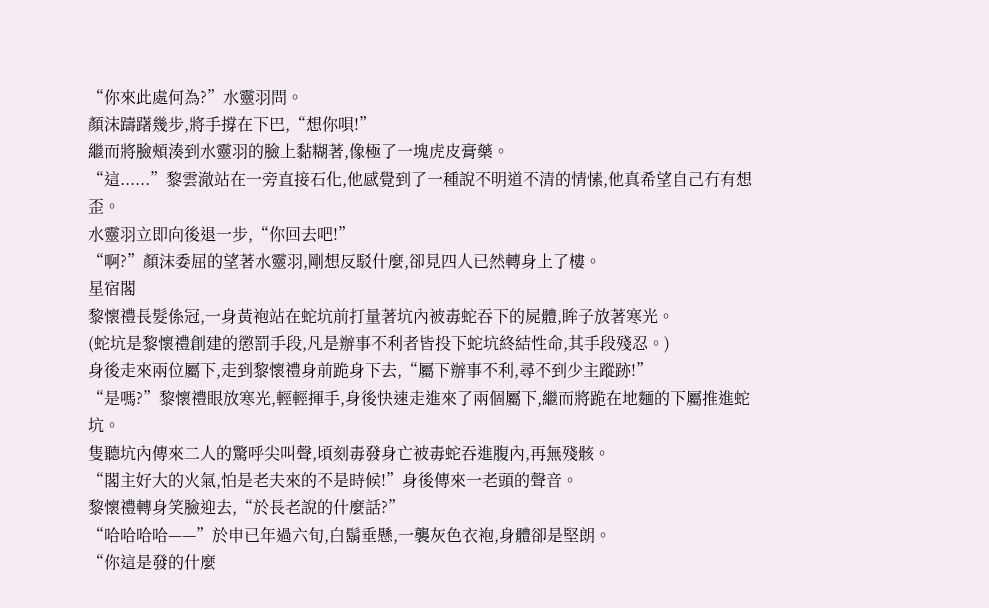“你來此處何為?”水靈羽問。
顏沫躊躇幾步,將手撐在下巴,“想你唄!”
繼而將臉頰湊到水靈羽的臉上黏糊著,像極了一塊虎皮膏藥。
“這......”黎雲澈站在一旁直接石化,他感覺到了一種說不明道不清的情愫,他真希望自己冇有想歪。
水靈羽立即向後退一步,“你回去吧!”
“啊?”顏沫委屈的望著水靈羽,剛想反駁什麼,卻見四人已然轉身上了樓。
星宿閣
黎懷禮長髮係冠,一身黃袍站在蛇坑前打量著坑內被毒蛇吞下的屍體,眸子放著寒光。
(蛇坑是黎懷禮創建的懲罰手段,凡是辦事不利者皆投下蛇坑終結性命,其手段殘忍。)
身後走來兩位屬下,走到黎懷禮身前跪身下去,“屬下辦事不利,尋不到少主蹤跡!”
“是嗎?”黎懷禮眼放寒光,輕輕揮手,身後快速走進來了兩個屬下,繼而將跪在地麵的下屬推進蛇坑。
隻聽坑內傳來二人的驚呼尖叫聲,頃刻毒發身亡被毒蛇吞進腹內,再無殘骸。
“閣主好大的火氣,怕是老夫來的不是時候!”身後傳來一老頭的聲音。
黎懷禮轉身笑臉迎去,“於長老說的什麼話?”
“哈哈哈哈——”於申已年過六旬,白鬍垂懸,一襲灰色衣袍,身體卻是堅朗。
“你這是發的什麼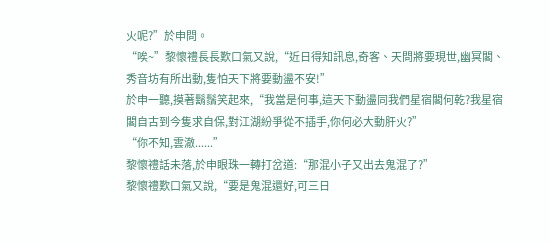火呢?”於申問。
“唉~”黎懷禮長長歎口氣又說,“近日得知訊息,奇客、天問將要現世,幽冥閣、秀音坊有所出動,隻怕天下將要動盪不安!”
於申一聽,摸著鬍鬚笑起來,“我當是何事,這天下動盪同我們星宿閣何乾?我星宿閣自古到今隻求自保,對江湖紛爭從不插手,你何必大動肝火?”
“你不知,雲澈......”
黎懷禮話未落,於申眼珠一轉打岔道:“那混小子又出去鬼混了?”
黎懷禮歎口氣又說,“要是鬼混還好,可三日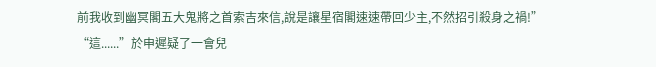前我收到幽冥閣五大鬼將之首索吉來信,說是讓星宿閣速速帶回少主,不然招引殺身之禍!”
“這......”於申遲疑了一會兒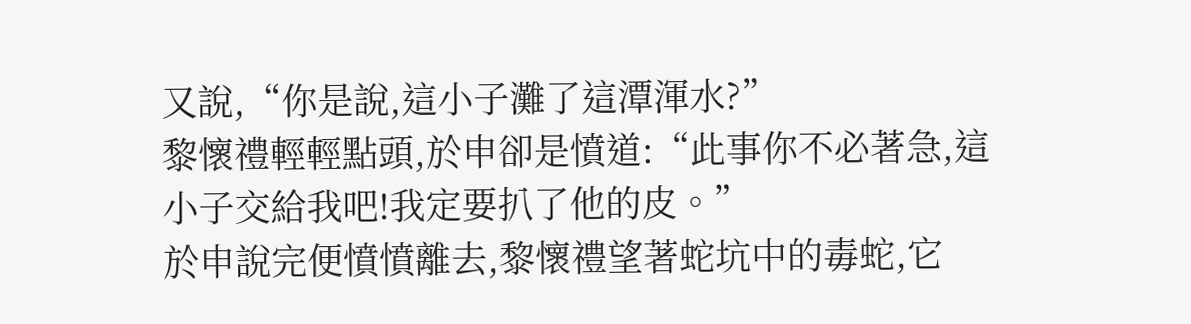又說,“你是說,這小子灘了這潭渾水?”
黎懷禮輕輕點頭,於申卻是憤道:“此事你不必著急,這小子交給我吧!我定要扒了他的皮。”
於申說完便憤憤離去,黎懷禮望著蛇坑中的毒蛇,它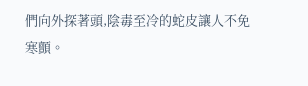們向外探著頭,陰毒至冷的蛇皮讓人不免寒顫。